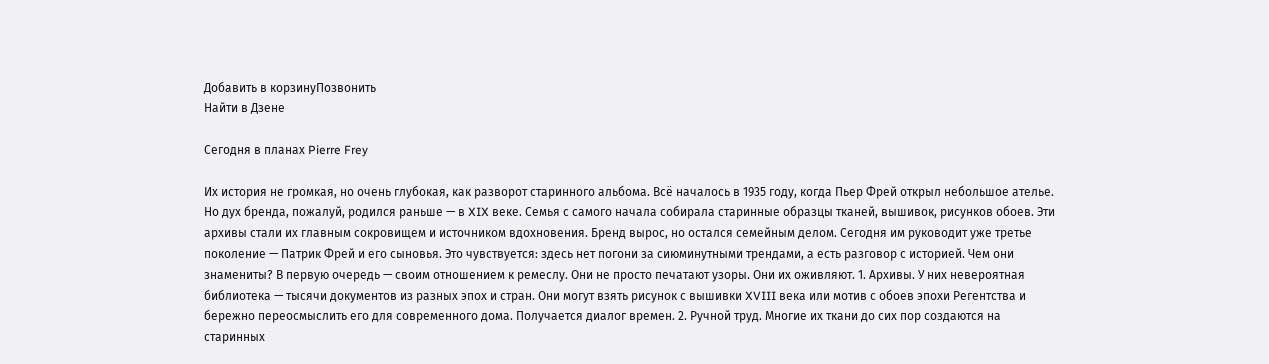Добавить в корзинуПозвонить
Найти в Дзене

Сегодня в планах Pierre Frey

Их история не громкая, но очень глубокая, как разворот старинного альбома. Всё началось в 1935 году, когда Пьер Фрей открыл небольшое ателье. Но дух бренда, пожалуй, родился раньше — в XIX веке. Семья с самого начала собирала старинные образцы тканей, вышивок, рисунков обоев. Эти архивы стали их главным сокровищем и источником вдохновения. Бренд вырос, но остался семейным делом. Сегодня им руководит уже третье поколение — Патрик Фрей и его сыновья. Это чувствуется: здесь нет погони за сиюминутными трендами, а есть разговор с историей. Чем они знамениты? В первую очередь — своим отношением к ремеслу. Они не просто печатают узоры. Они их оживляют. 1. Архивы. У них невероятная библиотека — тысячи документов из разных эпох и стран. Они могут взять рисунок с вышивки XVIII века или мотив с обоев эпохи Регентства и бережно переосмыслить его для современного дома. Получается диалог времен. 2. Ручной труд. Многие их ткани до сих пор создаются на старинных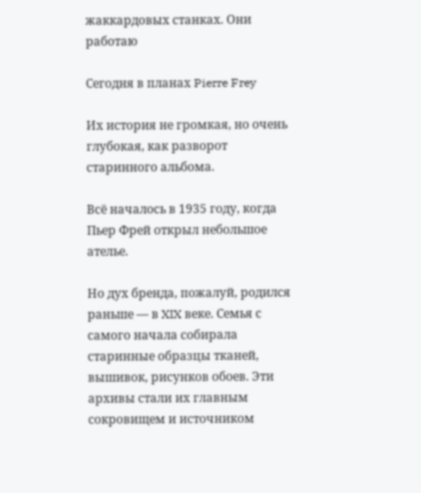жаккардовых станках. Они работаю

Сегодня в планах Pierre Frey

Их история не громкая, но очень глубокая, как разворот старинного альбома.

Всё началось в 1935 году, когда Пьер Фрей открыл небольшое ателье.

Но дух бренда, пожалуй, родился раньше — в XIX веке. Семья с самого начала собирала старинные образцы тканей, вышивок, рисунков обоев. Эти архивы стали их главным сокровищем и источником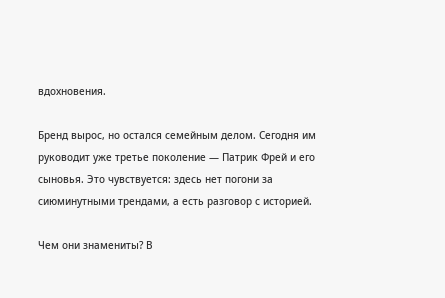вдохновения.

Бренд вырос, но остался семейным делом. Сегодня им руководит уже третье поколение — Патрик Фрей и его сыновья. Это чувствуется: здесь нет погони за сиюминутными трендами, а есть разговор с историей.

Чем они знамениты? В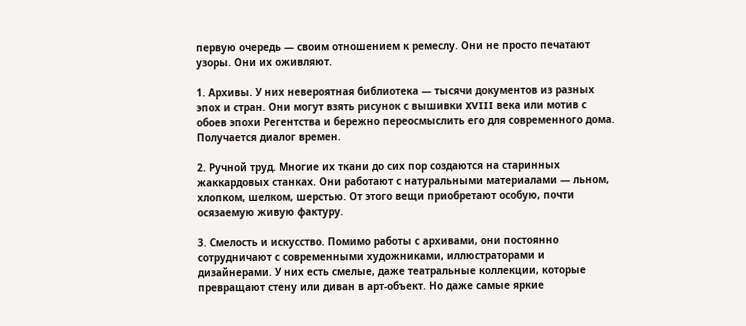первую очередь — своим отношением к ремеслу. Они не просто печатают узоры. Они их оживляют.

1. Архивы. У них невероятная библиотека — тысячи документов из разных эпох и стран. Они могут взять рисунок с вышивки XVIII века или мотив с обоев эпохи Регентства и бережно переосмыслить его для современного дома. Получается диалог времен.

2. Ручной труд. Многие их ткани до сих пор создаются на старинных жаккардовых станках. Они работают с натуральными материалами — льном, хлопком, шелком, шерстью. От этого вещи приобретают особую, почти осязаемую живую фактуру.

3. Смелость и искусство. Помимо работы с архивами, они постоянно сотрудничают с современными художниками, иллюстраторами и дизайнерами. У них есть смелые, даже театральные коллекции, которые превращают стену или диван в арт-объект. Но даже самые яркие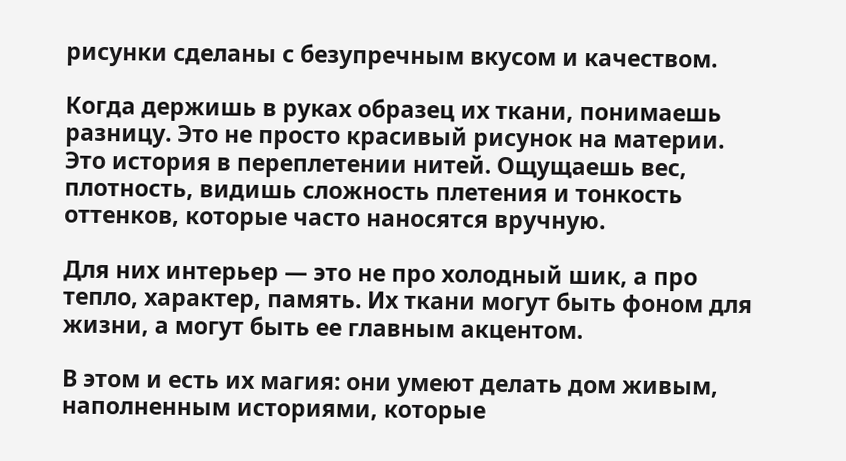рисунки сделаны с безупречным вкусом и качеством.

Когда держишь в руках образец их ткани, понимаешь разницу. Это не просто красивый рисунок на материи. Это история в переплетении нитей. Ощущаешь вес, плотность, видишь сложность плетения и тонкость оттенков, которые часто наносятся вручную.

Для них интерьер — это не про холодный шик, а про тепло, характер, память. Их ткани могут быть фоном для жизни, а могут быть ее главным акцентом.

В этом и есть их магия: они умеют делать дом живым, наполненным историями, которые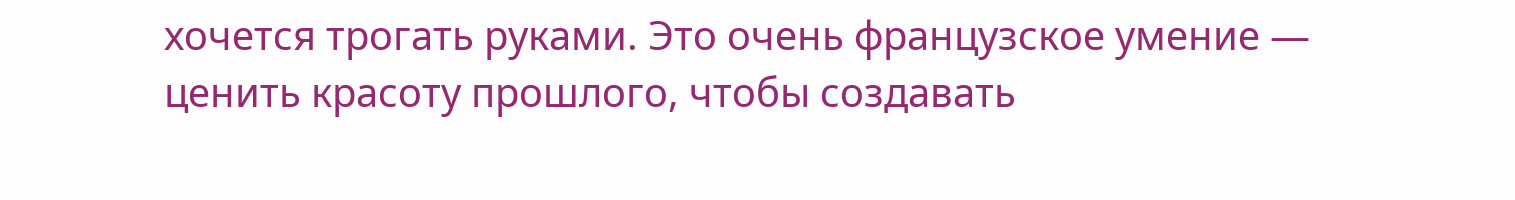хочется трогать руками. Это очень французское умение — ценить красоту прошлого, чтобы создавать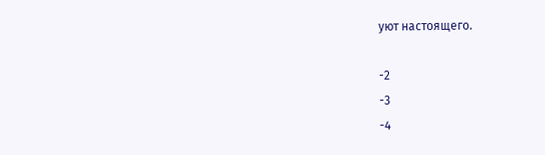уют настоящего.

-2
-3
-4